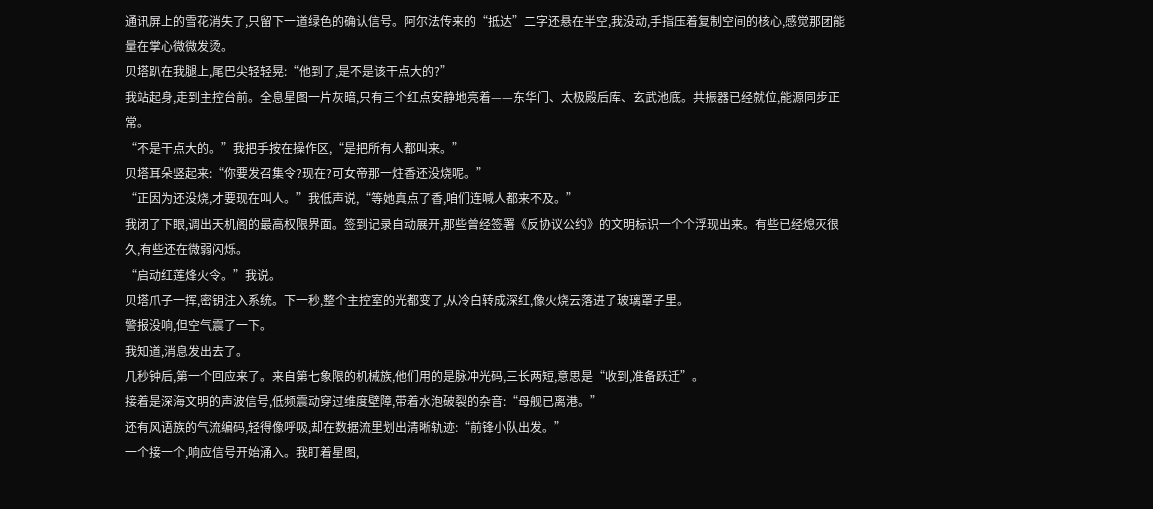通讯屏上的雪花消失了,只留下一道绿色的确认信号。阿尔法传来的“抵达”二字还悬在半空,我没动,手指压着复制空间的核心,感觉那团能量在掌心微微发烫。
贝塔趴在我腿上,尾巴尖轻轻晃:“他到了,是不是该干点大的?”
我站起身,走到主控台前。全息星图一片灰暗,只有三个红点安静地亮着——东华门、太极殿后库、玄武池底。共振器已经就位,能源同步正常。
“不是干点大的。”我把手按在操作区,“是把所有人都叫来。”
贝塔耳朵竖起来:“你要发召集令?现在?可女帝那一炷香还没烧呢。”
“正因为还没烧,才要现在叫人。”我低声说,“等她真点了香,咱们连喊人都来不及。”
我闭了下眼,调出天机阁的最高权限界面。签到记录自动展开,那些曾经签署《反协议公约》的文明标识一个个浮现出来。有些已经熄灭很久,有些还在微弱闪烁。
“启动红莲烽火令。”我说。
贝塔爪子一挥,密钥注入系统。下一秒,整个主控室的光都变了,从冷白转成深红,像火烧云落进了玻璃罩子里。
警报没响,但空气震了一下。
我知道,消息发出去了。
几秒钟后,第一个回应来了。来自第七象限的机械族,他们用的是脉冲光码,三长两短,意思是“收到,准备跃迁”。
接着是深海文明的声波信号,低频震动穿过维度壁障,带着水泡破裂的杂音:“母舰已离港。”
还有风语族的气流编码,轻得像呼吸,却在数据流里划出清晰轨迹:“前锋小队出发。”
一个接一个,响应信号开始涌入。我盯着星图,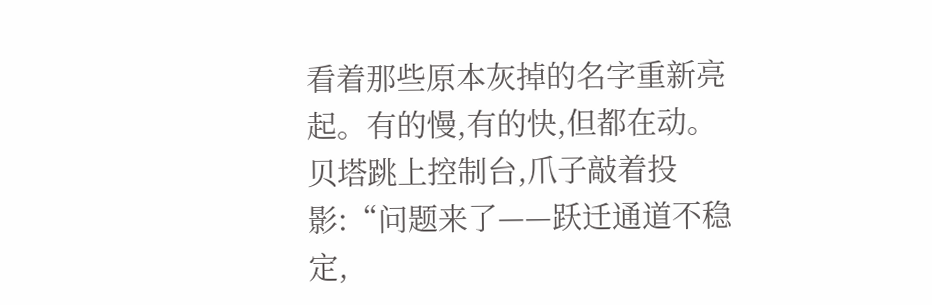看着那些原本灰掉的名字重新亮起。有的慢,有的快,但都在动。
贝塔跳上控制台,爪子敲着投影:“问题来了——跃迁通道不稳定,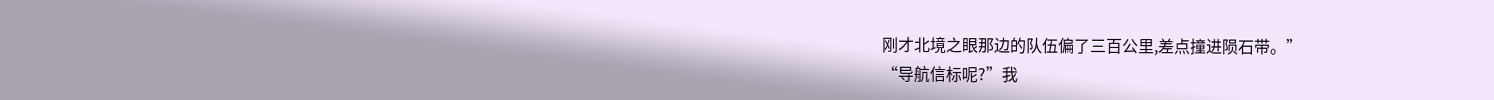刚才北境之眼那边的队伍偏了三百公里,差点撞进陨石带。”
“导航信标呢?”我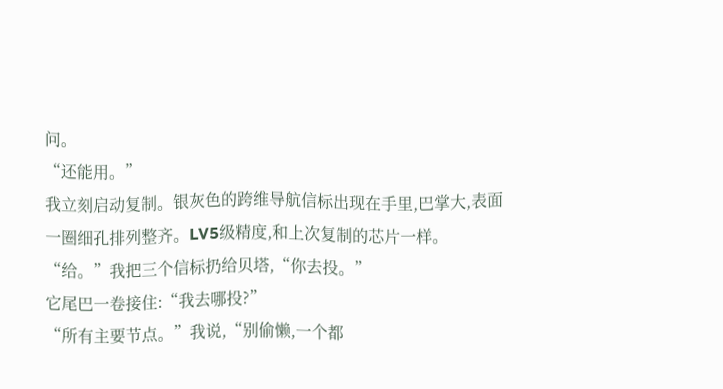问。
“还能用。”
我立刻启动复制。银灰色的跨维导航信标出现在手里,巴掌大,表面一圈细孔排列整齐。LV5级精度,和上次复制的芯片一样。
“给。”我把三个信标扔给贝塔,“你去投。”
它尾巴一卷接住:“我去哪投?”
“所有主要节点。”我说,“别偷懒,一个都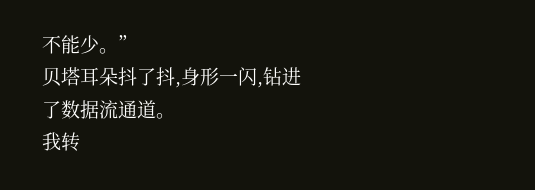不能少。”
贝塔耳朵抖了抖,身形一闪,钻进了数据流通道。
我转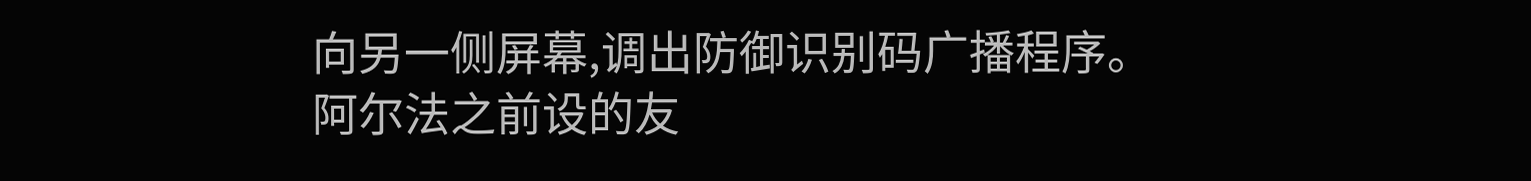向另一侧屏幕,调出防御识别码广播程序。阿尔法之前设的友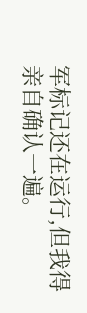军标记还在运行,但我得亲自确认一遍。